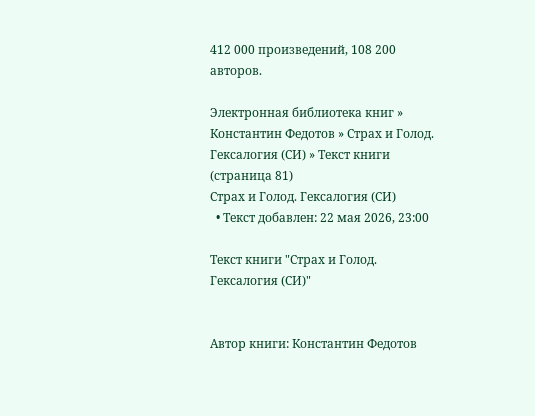412 000 произведений, 108 200 авторов.

Электронная библиотека книг » Константин Федотов » Страх и Голод. Гексалогия (СИ) » Текст книги (страница 81)
Страх и Голод. Гексалогия (СИ)
  • Текст добавлен: 22 мая 2026, 23:00

Текст книги "Страх и Голод. Гексалогия (СИ)"


Автор книги: Константин Федотов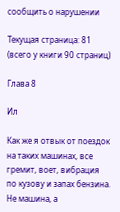сообщить о нарушении

Текущая страница: 81 (всего у книги 90 страниц)

Глава 8

Ил

Как же я отвык от поездок на таких машинах, все гремит, воет, вибрация по кузову и запах бензина. Не машина, а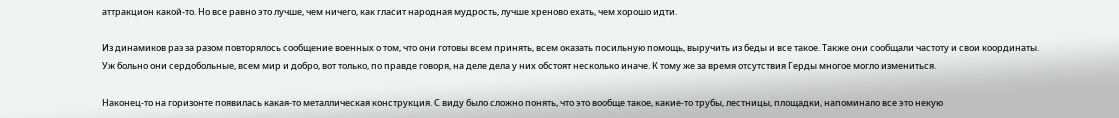аттракцион какой‑то. Но все равно это лучше, чем ничего, как гласит народная мудрость, лучше хреново ехать, чем хорошо идти.

Из динамиков раз за разом повторялось сообщение военных о том, что они готовы всем принять, всем оказать посильную помощь, выручить из беды и все такое. Также они сообщали частоту и свои координаты. Уж больно они сердобольные, всем мир и добро, вот только, по правде говоря, на деле дела у них обстоят несколько иначе. К тому же за время отсутствия Герды многое могло измениться.

Наконец‑то на горизонте появилась какая‑то металлическая конструкция. С виду было сложно понять, что это вообще такое, какие‑то трубы, лестницы, площадки, напоминало все это некую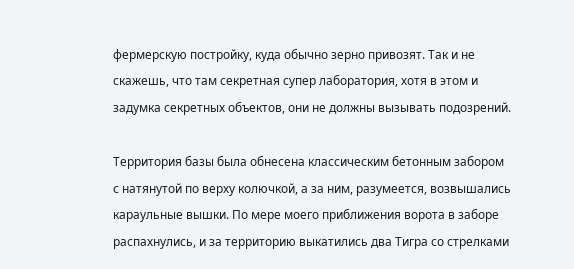фермерскую постройку, куда обычно зерно привозят. Так и не скажешь, что там секретная супер лаборатория, хотя в этом и задумка секретных объектов, они не должны вызывать подозрений.

Территория базы была обнесена классическим бетонным забором с натянутой по верху колючкой, а за ним, разумеется, возвышались караульные вышки. По мере моего приближения ворота в заборе распахнулись, и за территорию выкатились два Тигра со стрелками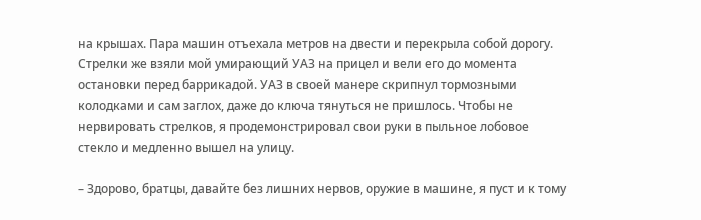на крышах. Пара машин отъехала метров на двести и перекрыла собой дорогу. Стрелки же взяли мой умирающий УАЗ на прицел и вели его до момента остановки перед баррикадой. УАЗ в своей манере скрипнул тормозными колодками и сам заглох, даже до ключа тянуться не пришлось. Чтобы не нервировать стрелков, я продемонстрировал свои руки в пыльное лобовое стекло и медленно вышел на улицу.

– Здорово, братцы, давайте без лишних нервов, оружие в машине, я пуст и к тому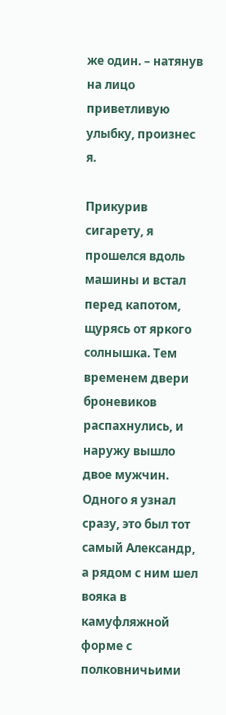же один. – натянув на лицо приветливую улыбку, произнес я.

Прикурив сигарету, я прошелся вдоль машины и встал перед капотом, щурясь от яркого солнышка. Тем временем двери броневиков распахнулись, и наружу вышло двое мужчин. Одного я узнал сразу, это был тот самый Александр, а рядом с ним шел вояка в камуфляжной форме с полковничьими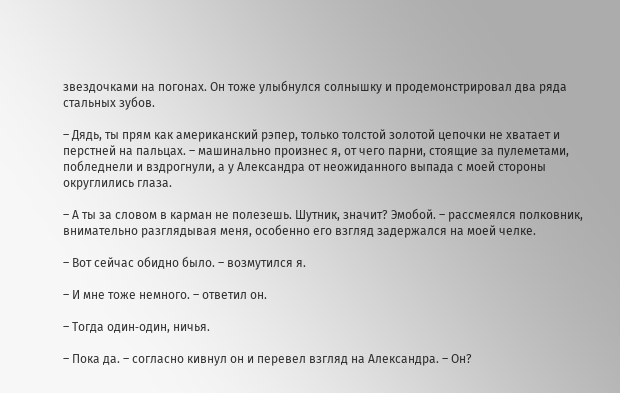звездочками на погонах. Он тоже улыбнулся солнышку и продемонстрировал два ряда стальных зубов.

– Дядь, ты прям как американский рэпер, только толстой золотой цепочки не хватает и перстней на пальцах. – машинально произнес я, от чего парни, стоящие за пулеметами, побледнели и вздрогнули, а у Александра от неожиданного выпада с моей стороны округлились глаза.

– А ты за словом в карман не полезешь. Шутник, значит? Эмобой. – рассмеялся полковник, внимательно разглядывая меня, особенно его взгляд задержался на моей челке.

– Вот сейчас обидно было. – возмутился я.

– И мне тоже немного. – ответил он.

– Тогда один‑один, ничья.

– Пока да. – согласно кивнул он и перевел взгляд на Александра. – Он?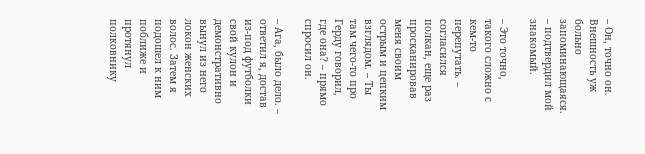– Он, точно он. Внешность уж больно запоминающаяся. – подтвердил мой знакомый.

– Это точно, такого сложно с кем‑то перепутать. – согласился полкан, еще раз просканировав меня своим острым и цепким взглядом. – Ты там чего‑то про Герду говорил, где она? – прямо спросил он.

– Ага, было дело. – ответил я, достав из‑под футболки свой кулон и демонстративно вынул из него локон женских волос. Затем я подошел к ним поближе и протянул полковнику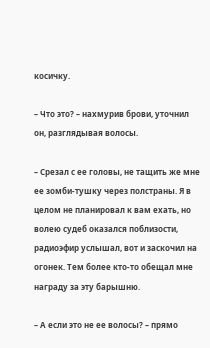косичку.

– Что это? – нахмурив брови, уточнил он, разглядывая волосы.

– Срезал с ее головы, не тащить же мне ее зомби‑тушку через полстраны. Я в целом не планировал к вам ехать, но волею судеб оказался поблизости, радиоэфир услышал, вот и заскочил на огонек. Тем более кто‑то обещал мне награду за эту барышню.

– А если это не ее волосы? – прямо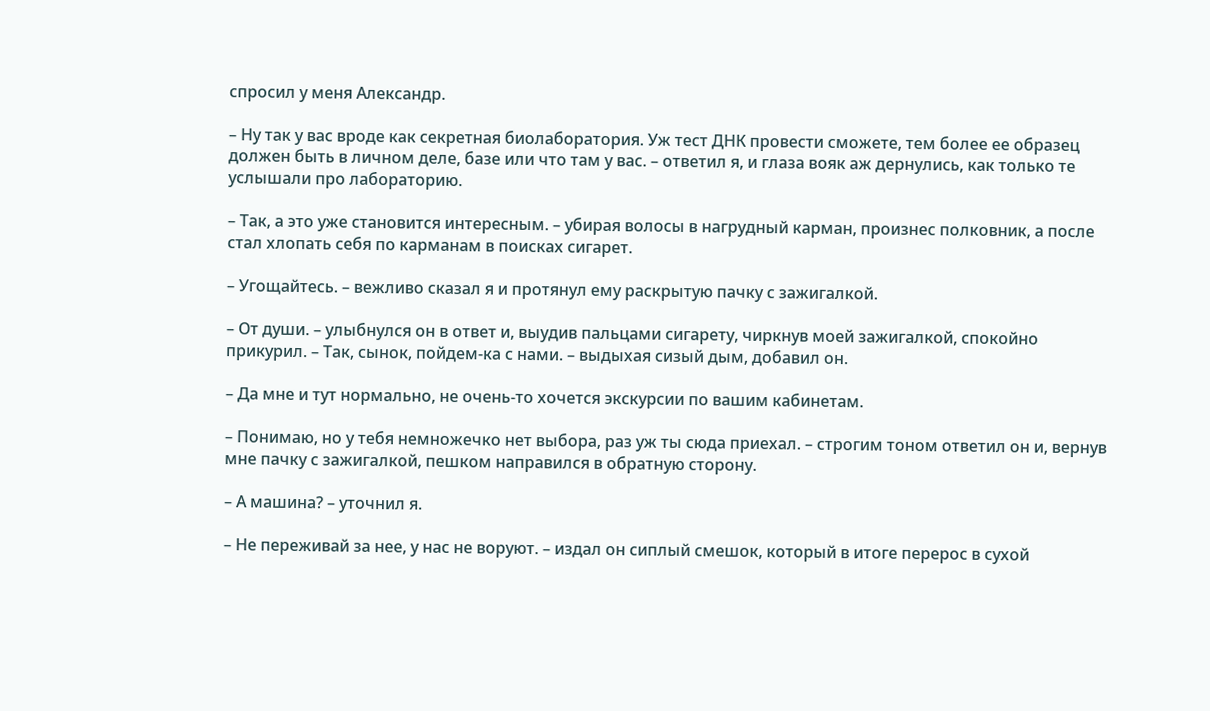спросил у меня Александр.

– Ну так у вас вроде как секретная биолаборатория. Уж тест ДНК провести сможете, тем более ее образец должен быть в личном деле, базе или что там у вас. – ответил я, и глаза вояк аж дернулись, как только те услышали про лабораторию.

– Так, а это уже становится интересным. – убирая волосы в нагрудный карман, произнес полковник, а после стал хлопать себя по карманам в поисках сигарет.

– Угощайтесь. – вежливо сказал я и протянул ему раскрытую пачку с зажигалкой.

– От души. – улыбнулся он в ответ и, выудив пальцами сигарету, чиркнув моей зажигалкой, спокойно прикурил. – Так, сынок, пойдем‑ка с нами. – выдыхая сизый дым, добавил он.

– Да мне и тут нормально, не очень‑то хочется экскурсии по вашим кабинетам.

– Понимаю, но у тебя немножечко нет выбора, раз уж ты сюда приехал. – строгим тоном ответил он и, вернув мне пачку с зажигалкой, пешком направился в обратную сторону.

– А машина? – уточнил я.

– Не переживай за нее, у нас не воруют. – издал он сиплый смешок, который в итоге перерос в сухой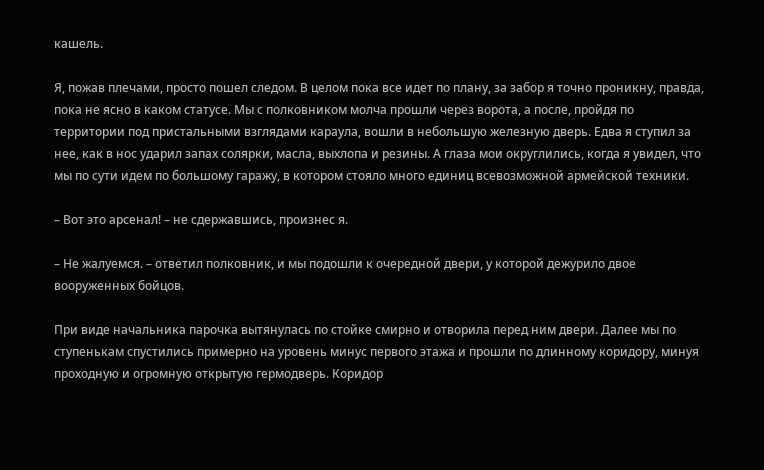кашель.

Я, пожав плечами, просто пошел следом. В целом пока все идет по плану, за забор я точно проникну, правда, пока не ясно в каком статусе. Мы с полковником молча прошли через ворота, а после, пройдя по территории под пристальными взглядами караула, вошли в небольшую железную дверь. Едва я ступил за нее, как в нос ударил запах солярки, масла, выхлопа и резины. А глаза мои округлились, когда я увидел, что мы по сути идем по большому гаражу, в котором стояло много единиц всевозможной армейской техники.

– Вот это арсенал! – не сдержавшись, произнес я.

– Не жалуемся. – ответил полковник, и мы подошли к очередной двери, у которой дежурило двое вооруженных бойцов.

При виде начальника парочка вытянулась по стойке смирно и отворила перед ним двери. Далее мы по ступенькам спустились примерно на уровень минус первого этажа и прошли по длинному коридору, минуя проходную и огромную открытую гермодверь. Коридор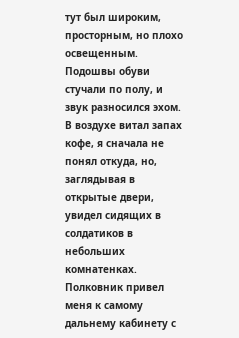тут был широким, просторным, но плохо освещенным. Подошвы обуви стучали по полу, и звук разносился эхом. В воздухе витал запах кофе, я сначала не понял откуда, но, заглядывая в открытые двери, увидел сидящих в солдатиков в небольших комнатенках. Полковник привел меня к самому дальнему кабинету с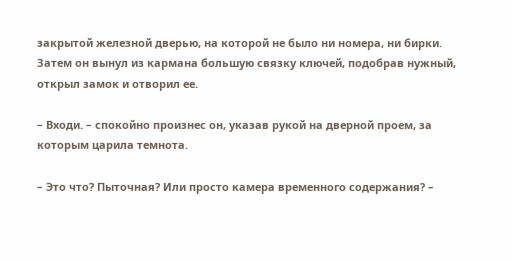закрытой железной дверью, на которой не было ни номера, ни бирки. Затем он вынул из кармана большую связку ключей, подобрав нужный, открыл замок и отворил ее.

– Входи. – спокойно произнес он, указав рукой на дверной проем, за которым царила темнота.

– Это что? Пыточная? Или просто камера временного содержания? –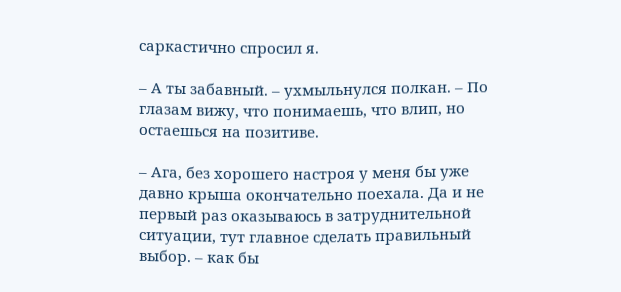саркастично спросил я.

– А ты забавный. – ухмыльнулся полкан. – По глазам вижу, что понимаешь, что влип, но остаешься на позитиве.

– Ага, без хорошего настроя у меня бы уже давно крыша окончательно поехала. Да и не первый раз оказываюсь в затруднительной ситуации, тут главное сделать правильный выбор. – как бы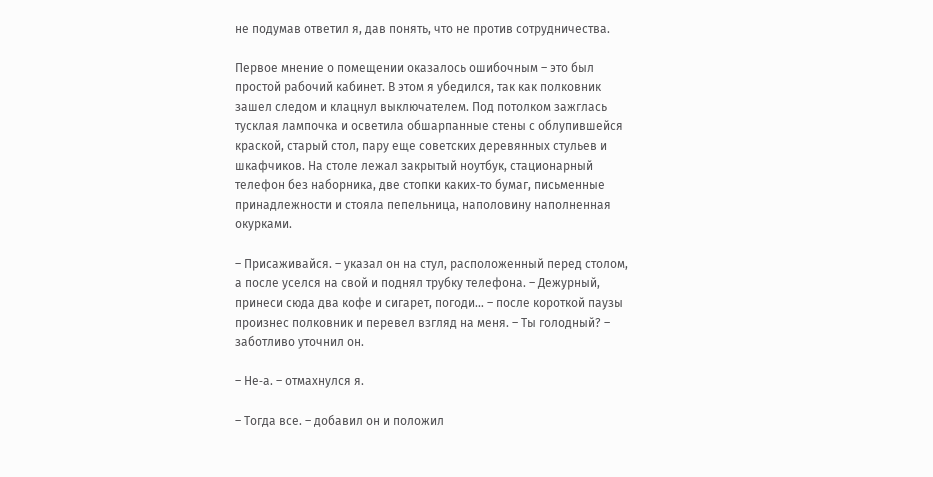не подумав ответил я, дав понять, что не против сотрудничества.

Первое мнение о помещении оказалось ошибочным – это был простой рабочий кабинет. В этом я убедился, так как полковник зашел следом и клацнул выключателем. Под потолком зажглась тусклая лампочка и осветила обшарпанные стены с облупившейся краской, старый стол, пару еще советских деревянных стульев и шкафчиков. На столе лежал закрытый ноутбук, стационарный телефон без наборника, две стопки каких‑то бумаг, письменные принадлежности и стояла пепельница, наполовину наполненная окурками.

– Присаживайся. – указал он на стул, расположенный перед столом, а после уселся на свой и поднял трубку телефона. – Дежурный, принеси сюда два кофе и сигарет, погоди… – после короткой паузы произнес полковник и перевел взгляд на меня. – Ты голодный? – заботливо уточнил он.

– Не‑а. – отмахнулся я.

– Тогда все. – добавил он и положил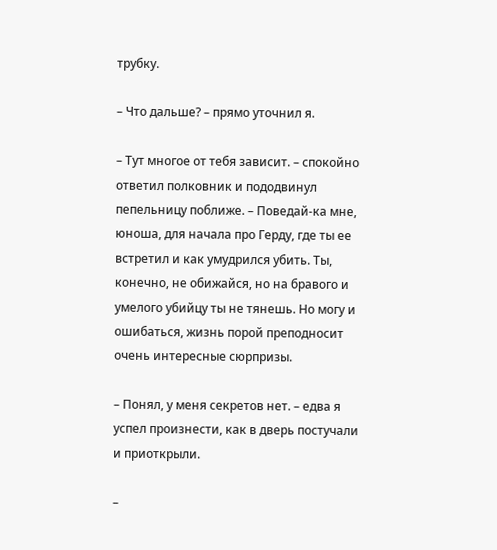трубку.

– Что дальше? – прямо уточнил я.

– Тут многое от тебя зависит. – спокойно ответил полковник и пододвинул пепельницу поближе. – Поведай‑ка мне, юноша, для начала про Герду, где ты ее встретил и как умудрился убить. Ты, конечно, не обижайся, но на бравого и умелого убийцу ты не тянешь. Но могу и ошибаться, жизнь порой преподносит очень интересные сюрпризы.

– Понял, у меня секретов нет. – едва я успел произнести, как в дверь постучали и приоткрыли.

–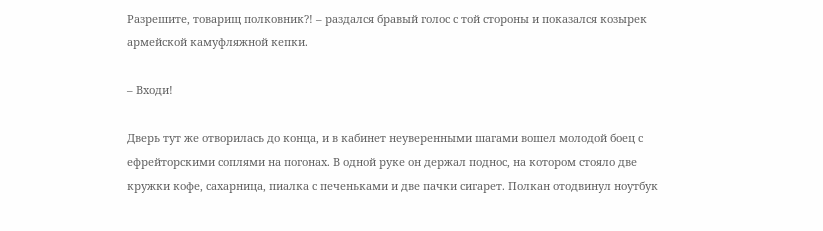Разрешите, товарищ полковник?! – раздался бравый голос с той стороны и показался козырек армейской камуфляжной кепки.

– Входи!

Дверь тут же отворилась до конца, и в кабинет неуверенными шагами вошел молодой боец с ефрейторскими соплями на погонах. В одной руке он держал поднос, на котором стояло две кружки кофе, сахарница, пиалка с печеньками и две пачки сигарет. Полкан отодвинул ноутбук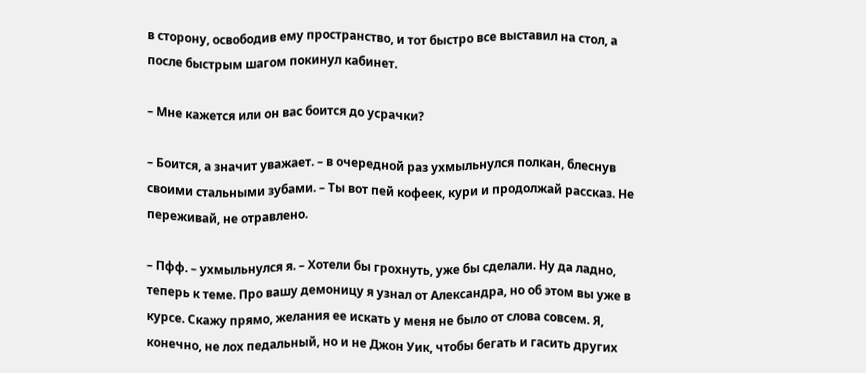в сторону, освободив ему пространство, и тот быстро все выставил на стол, а после быстрым шагом покинул кабинет.

– Мне кажется или он вас боится до усрачки?

– Боится, а значит уважает. – в очередной раз ухмыльнулся полкан, блеснув своими стальными зубами. – Ты вот пей кофеек, кури и продолжай рассказ. Не переживай, не отравлено.

– Пфф. – ухмыльнулся я. – Хотели бы грохнуть, уже бы сделали. Ну да ладно, теперь к теме. Про вашу демоницу я узнал от Александра, но об этом вы уже в курсе. Скажу прямо, желания ее искать у меня не было от слова совсем. Я, конечно, не лох педальный, но и не Джон Уик, чтобы бегать и гасить других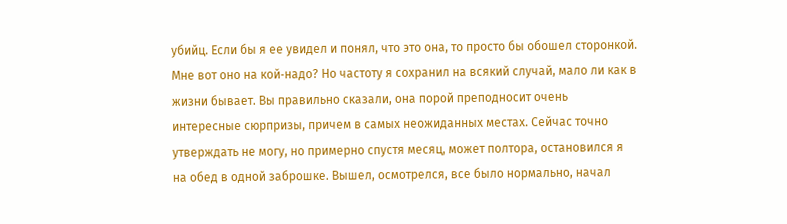убийц. Если бы я ее увидел и понял, что это она, то просто бы обошел сторонкой. Мне вот оно на кой‑надо? Но частоту я сохранил на всякий случай, мало ли как в жизни бывает. Вы правильно сказали, она порой преподносит очень интересные сюрпризы, причем в самых неожиданных местах. Сейчас точно утверждать не могу, но примерно спустя месяц, может полтора, остановился я на обед в одной заброшке. Вышел, осмотрелся, все было нормально, начал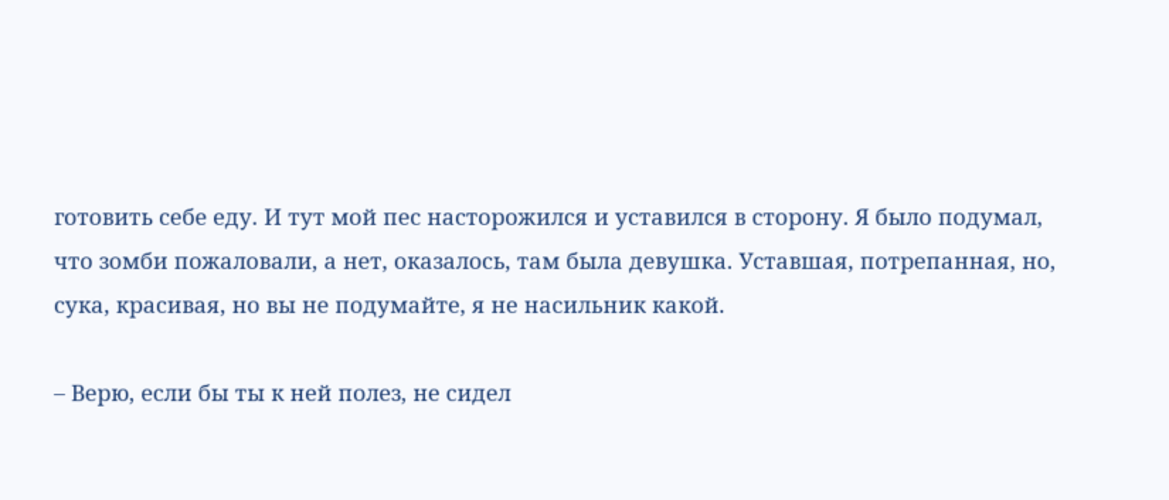готовить себе еду. И тут мой пес насторожился и уставился в сторону. Я было подумал, что зомби пожаловали, а нет, оказалось, там была девушка. Уставшая, потрепанная, но, сука, красивая, но вы не подумайте, я не насильник какой.

– Верю, если бы ты к ней полез, не сидел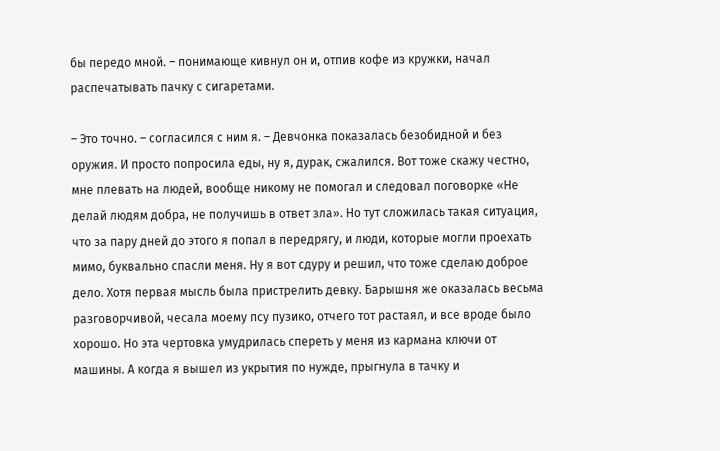бы передо мной. – понимающе кивнул он и, отпив кофе из кружки, начал распечатывать пачку с сигаретами.

– Это точно. – согласился с ним я. – Девчонка показалась безобидной и без оружия. И просто попросила еды, ну я, дурак, сжалился. Вот тоже скажу честно, мне плевать на людей, вообще никому не помогал и следовал поговорке «Не делай людям добра, не получишь в ответ зла». Но тут сложилась такая ситуация, что за пару дней до этого я попал в передрягу, и люди, которые могли проехать мимо, буквально спасли меня. Ну я вот сдуру и решил, что тоже сделаю доброе дело. Хотя первая мысль была пристрелить девку. Барышня же оказалась весьма разговорчивой, чесала моему псу пузико, отчего тот растаял, и все вроде было хорошо. Но эта чертовка умудрилась спереть у меня из кармана ключи от машины. А когда я вышел из укрытия по нужде, прыгнула в тачку и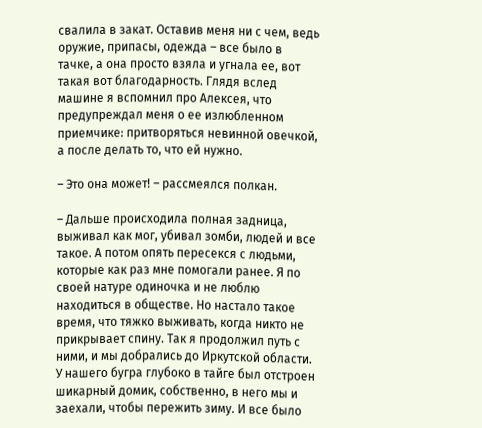свалила в закат. Оставив меня ни с чем, ведь оружие, припасы, одежда – все было в тачке, а она просто взяла и угнала ее, вот такая вот благодарность. Глядя вслед машине я вспомнил про Алексея, что предупреждал меня о ее излюбленном приемчике: притворяться невинной овечкой, а после делать то, что ей нужно.

– Это она может! – рассмеялся полкан.

– Дальше происходила полная задница, выживал как мог, убивал зомби, людей и все такое. А потом опять пересекся с людьми, которые как раз мне помогали ранее. Я по своей натуре одиночка и не люблю находиться в обществе. Но настало такое время, что тяжко выживать, когда никто не прикрывает спину. Так я продолжил путь с ними, и мы добрались до Иркутской области. У нашего бугра глубоко в тайге был отстроен шикарный домик, собственно, в него мы и заехали, чтобы пережить зиму. И все было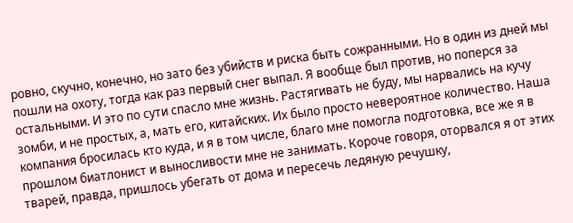ровно, скучно, конечно, но зато без убийств и риска быть сожранными. Но в один из дней мы пошли на охоту, тогда как раз первый снег выпал. Я вообще был против, но поперся за остальными. И это по сути спасло мне жизнь. Растягивать не буду, мы нарвались на кучу зомби, и не простых, а, мать его, китайских. Их было просто невероятное количество. Наша компания бросилась кто куда, и я в том числе, благо мне помогла подготовка, все же я в прошлом биатлонист и выносливости мне не занимать. Короче говоря, оторвался я от этих тварей, правда, пришлось убегать от дома и пересечь ледяную речушку,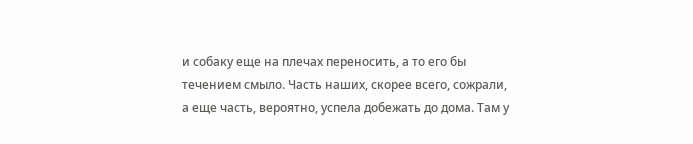и собаку еще на плечах переносить, а то его бы течением смыло. Часть наших, скорее всего, сожрали, а еще часть, вероятно, успела добежать до дома. Там у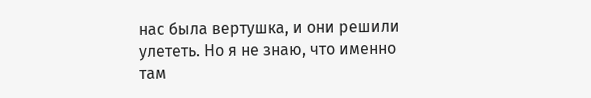нас была вертушка, и они решили улететь. Но я не знаю, что именно там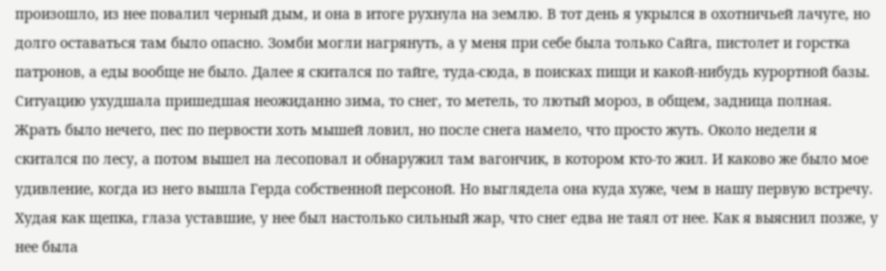произошло, из нее повалил черный дым, и она в итоге рухнула на землю. В тот день я укрылся в охотничьей лачуге, но долго оставаться там было опасно. Зомби могли нагрянуть, а у меня при себе была только Сайга, пистолет и горстка патронов, а еды вообще не было. Далее я скитался по тайге, туда‑сюда, в поисках пищи и какой‑нибудь курортной базы. Ситуацию ухудшала пришедшая неожиданно зима, то снег, то метель, то лютый мороз, в общем, задница полная. Жрать было нечего, пес по первости хоть мышей ловил, но после снега намело, что просто жуть. Около недели я скитался по лесу, а потом вышел на лесоповал и обнаружил там вагончик, в котором кто‑то жил. И каково же было мое удивление, когда из него вышла Герда собственной персоной. Но выглядела она куда хуже, чем в нашу первую встречу. Худая как щепка, глаза уставшие, у нее был настолько сильный жар, что снег едва не таял от нее. Как я выяснил позже, у нее была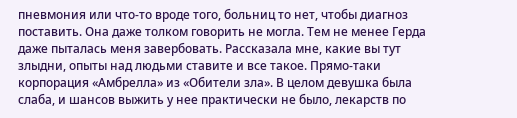пневмония или что‑то вроде того, больниц то нет, чтобы диагноз поставить. Она даже толком говорить не могла. Тем не менее Герда даже пыталась меня завербовать. Рассказала мне, какие вы тут злыдни, опыты над людьми ставите и все такое. Прямо‑таки корпорация «Амбрелла» из «Обители зла». В целом девушка была слаба, и шансов выжить у нее практически не было, лекарств по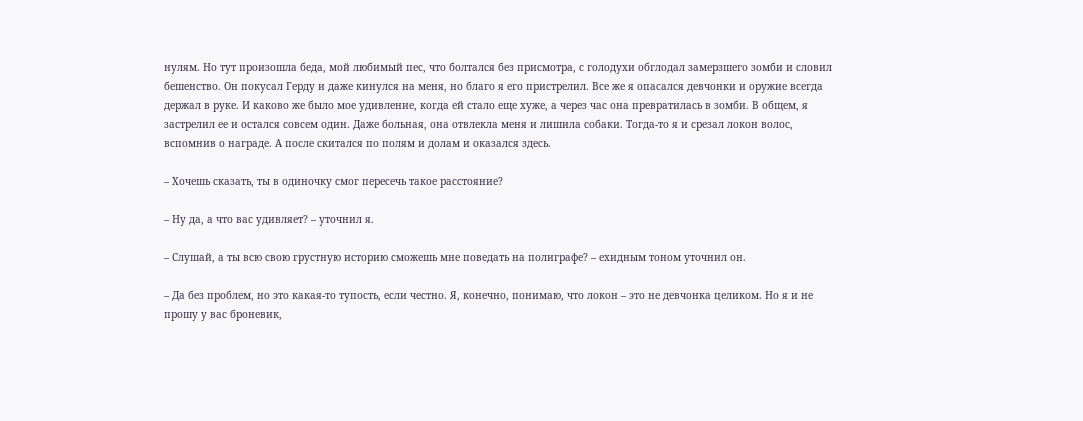нулям. Но тут произошла беда, мой любимый пес, что болтался без присмотра, с голодухи обглодал замерзшего зомби и словил бешенство. Он покусал Герду и даже кинулся на меня, но благо я его пристрелил. Все же я опасался девчонки и оружие всегда держал в руке. И каково же было мое удивление, когда ей стало еще хуже, а через час она превратилась в зомби. В общем, я застрелил ее и остался совсем один. Даже больная, она отвлекла меня и лишила собаки. Тогда‑то я и срезал локон волос, вспомнив о награде. А после скитался по полям и долам и оказался здесь.

– Хочешь сказать, ты в одиночку смог пересечь такое расстояние?

– Ну да, а что вас удивляет? – уточнил я.

– Слушай, а ты всю свою грустную историю сможешь мне поведать на полиграфе? – ехидным тоном уточнил он.

– Да без проблем, но это какая‑то тупость, если честно. Я, конечно, понимаю, что локон – это не девчонка целиком. Но я и не прошу у вас броневик,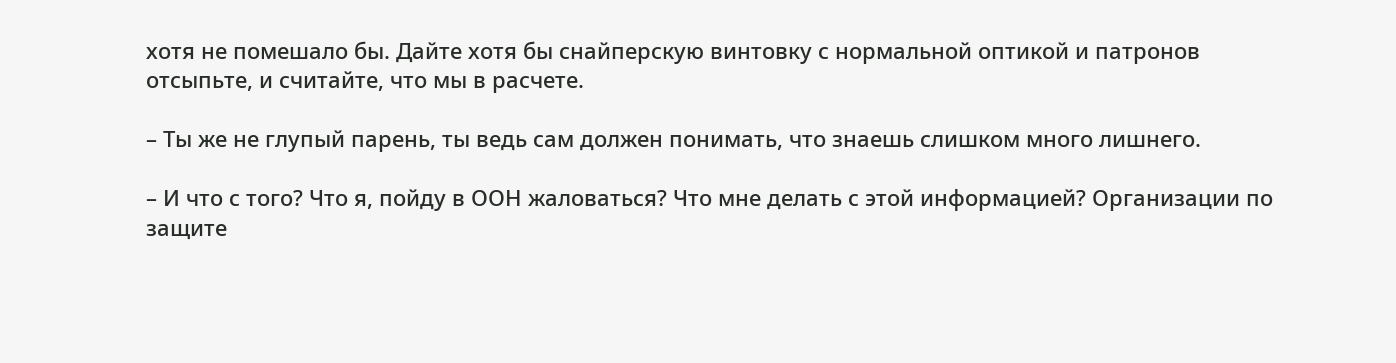хотя не помешало бы. Дайте хотя бы снайперскую винтовку с нормальной оптикой и патронов отсыпьте, и считайте, что мы в расчете.

– Ты же не глупый парень, ты ведь сам должен понимать, что знаешь слишком много лишнего.

– И что с того? Что я, пойду в ООН жаловаться? Что мне делать с этой информацией? Организации по защите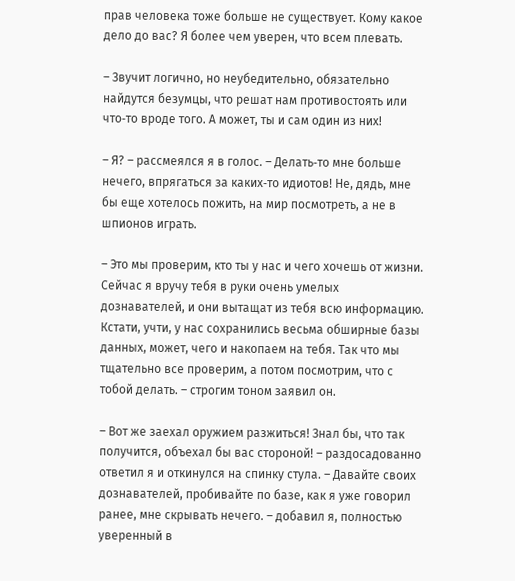прав человека тоже больше не существует. Кому какое дело до вас? Я более чем уверен, что всем плевать.

– Звучит логично, но неубедительно, обязательно найдутся безумцы, что решат нам противостоять или что‑то вроде того. А может, ты и сам один из них!

– Я? – рассмеялся я в голос. – Делать‑то мне больше нечего, впрягаться за каких‑то идиотов! Не, дядь, мне бы еще хотелось пожить, на мир посмотреть, а не в шпионов играть.

– Это мы проверим, кто ты у нас и чего хочешь от жизни. Сейчас я вручу тебя в руки очень умелых дознавателей, и они вытащат из тебя всю информацию. Кстати, учти, у нас сохранились весьма обширные базы данных, может, чего и накопаем на тебя. Так что мы тщательно все проверим, а потом посмотрим, что с тобой делать. – строгим тоном заявил он.

– Вот же заехал оружием разжиться! Знал бы, что так получится, объехал бы вас стороной! – раздосадованно ответил я и откинулся на спинку стула. – Давайте своих дознавателей, пробивайте по базе, как я уже говорил ранее, мне скрывать нечего. – добавил я, полностью уверенный в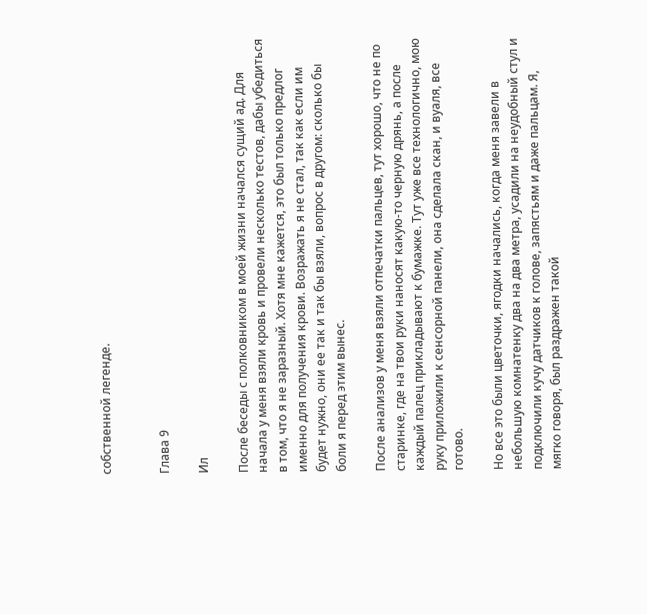собственной легенде.


Глава 9

Ил

После беседы с полковником в моей жизни начался сущий ад. Для начала у меня взяли кровь и провели несколько тестов, дабы убедиться в том, что я не заразный. Хотя мне кажется, это был только предлог именно для получения крови. Возражать я не стал, так как если им будет нужно, они ее так и так бы взяли, вопрос в другом: сколько бы боли я перед этим вынес.

После анализов у меня взяли отпечатки пальцев, тут хорошо, что не по старинке, где на твои руки наносят какую‑то черную дрянь, а после каждый палец прикладывают к бумажке. Тут уже все технологично, мою руку приложили к сенсорной панели, она сделала скан, и вуаля, все готово.

Но все это были цветочки, ягодки начались, когда меня завели в небольшую комнатенку два на два метра, усадили на неудобный стул и подключили кучу датчиков к голове, запястьям и даже пальцам. Я, мягко говоря, был раздражен такой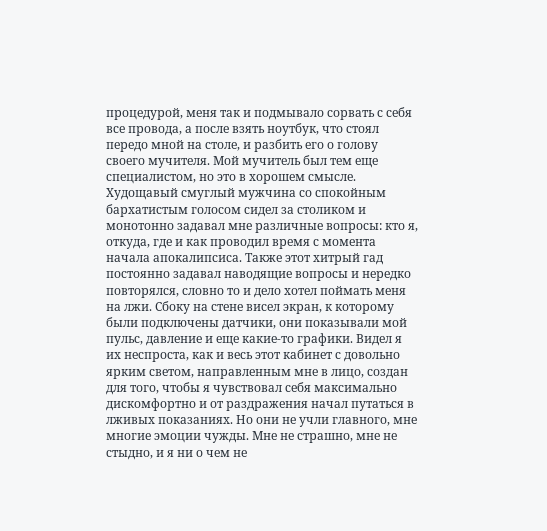процедурой, меня так и подмывало сорвать с себя все провода, а после взять ноутбук, что стоял передо мной на столе, и разбить его о голову своего мучителя. Мой мучитель был тем еще специалистом, но это в хорошем смысле. Худощавый смуглый мужчина со спокойным бархатистым голосом сидел за столиком и монотонно задавал мне различные вопросы: кто я, откуда, где и как проводил время с момента начала апокалипсиса. Также этот хитрый гад постоянно задавал наводящие вопросы и нередко повторялся, словно то и дело хотел поймать меня на лжи. Сбоку на стене висел экран, к которому были подключены датчики, они показывали мой пульс, давление и еще какие‑то графики. Видел я их неспроста, как и весь этот кабинет с довольно ярким светом, направленным мне в лицо, создан для того, чтобы я чувствовал себя максимально дискомфортно и от раздражения начал путаться в лживых показаниях. Но они не учли главного, мне многие эмоции чужды. Мне не страшно, мне не стыдно, и я ни о чем не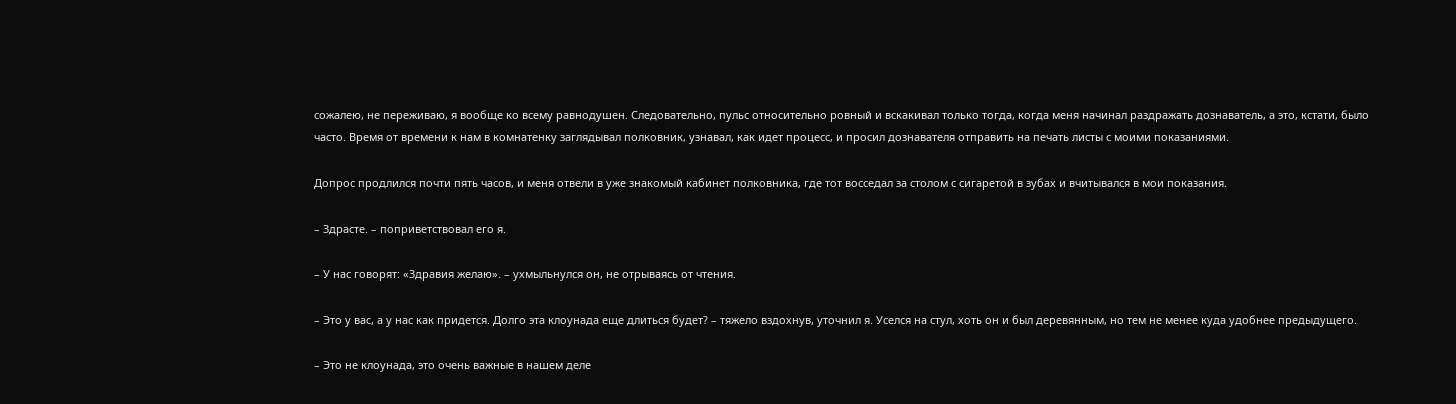сожалею, не переживаю, я вообще ко всему равнодушен. Следовательно, пульс относительно ровный и вскакивал только тогда, когда меня начинал раздражать дознаватель, а это, кстати, было часто. Время от времени к нам в комнатенку заглядывал полковник, узнавал, как идет процесс, и просил дознавателя отправить на печать листы с моими показаниями.

Допрос продлился почти пять часов, и меня отвели в уже знакомый кабинет полковника, где тот восседал за столом с сигаретой в зубах и вчитывался в мои показания.

– Здрасте. – поприветствовал его я.

– У нас говорят: «Здравия желаю». – ухмыльнулся он, не отрываясь от чтения.

– Это у вас, а у нас как придется. Долго эта клоунада еще длиться будет? – тяжело вздохнув, уточнил я. Уселся на стул, хоть он и был деревянным, но тем не менее куда удобнее предыдущего.

– Это не клоунада, это очень важные в нашем деле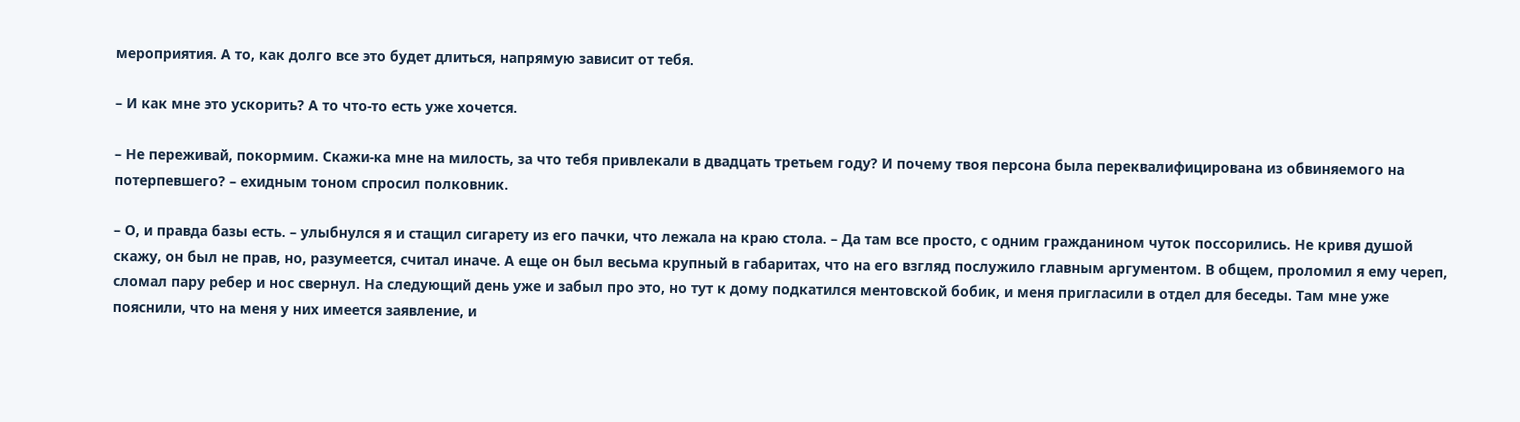мероприятия. А то, как долго все это будет длиться, напрямую зависит от тебя.

– И как мне это ускорить? А то что‑то есть уже хочется.

– Не переживай, покормим. Скажи‑ка мне на милость, за что тебя привлекали в двадцать третьем году? И почему твоя персона была переквалифицирована из обвиняемого на потерпевшего? – ехидным тоном спросил полковник.

– О, и правда базы есть. – улыбнулся я и стащил сигарету из его пачки, что лежала на краю стола. – Да там все просто, с одним гражданином чуток поссорились. Не кривя душой скажу, он был не прав, но, разумеется, считал иначе. А еще он был весьма крупный в габаритах, что на его взгляд послужило главным аргументом. В общем, проломил я ему череп, сломал пару ребер и нос свернул. На следующий день уже и забыл про это, но тут к дому подкатился ментовской бобик, и меня пригласили в отдел для беседы. Там мне уже пояснили, что на меня у них имеется заявление, и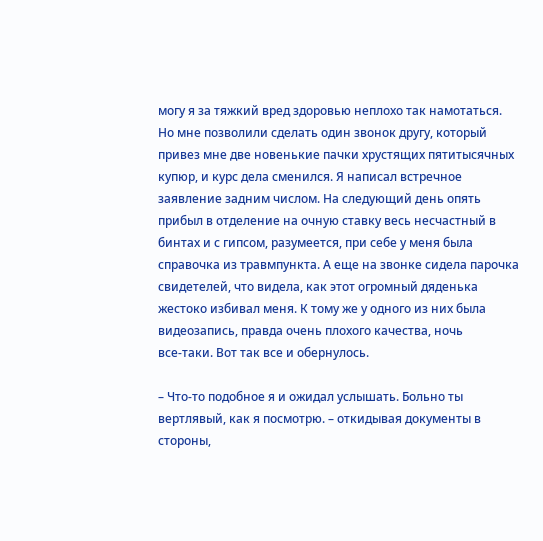могу я за тяжкий вред здоровью неплохо так намотаться. Но мне позволили сделать один звонок другу, который привез мне две новенькие пачки хрустящих пятитысячных купюр, и курс дела сменился. Я написал встречное заявление задним числом. На следующий день опять прибыл в отделение на очную ставку весь несчастный в бинтах и с гипсом, разумеется, при себе у меня была справочка из травмпункта. А еще на звонке сидела парочка свидетелей, что видела, как этот огромный дяденька жестоко избивал меня. К тому же у одного из них была видеозапись, правда очень плохого качества, ночь все‑таки. Вот так все и обернулось.

– Что‑то подобное я и ожидал услышать. Больно ты вертлявый, как я посмотрю. – откидывая документы в стороны,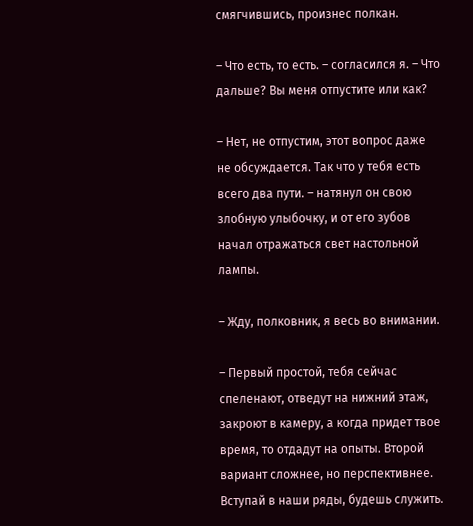смягчившись, произнес полкан.

– Что есть, то есть. – согласился я. – Что дальше? Вы меня отпустите или как?

– Нет, не отпустим, этот вопрос даже не обсуждается. Так что у тебя есть всего два пути. – натянул он свою злобную улыбочку, и от его зубов начал отражаться свет настольной лампы.

– Жду, полковник, я весь во внимании.

– Первый простой, тебя сейчас спеленают, отведут на нижний этаж, закроют в камеру, а когда придет твое время, то отдадут на опыты. Второй вариант сложнее, но перспективнее. Вступай в наши ряды, будешь служить.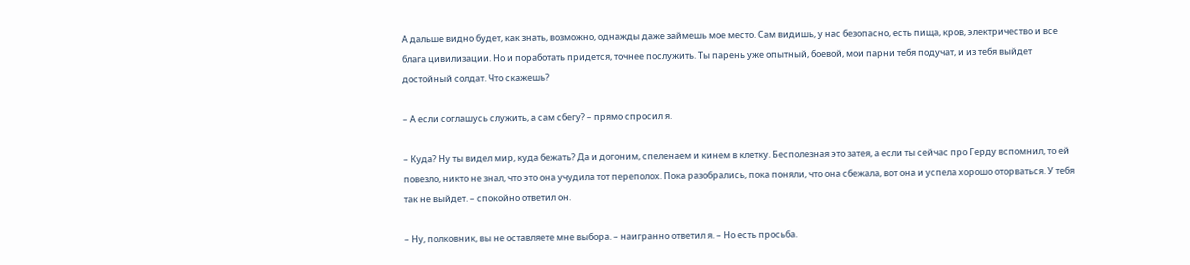А дальше видно будет, как знать, возможно, однажды даже займешь мое место. Сам видишь, у нас безопасно, есть пища, кров, электричество и все блага цивилизации. Но и поработать придется, точнее послужить. Ты парень уже опытный, боевой, мои парни тебя подучат, и из тебя выйдет достойный солдат. Что скажешь?

– А если соглашусь служить, а сам сбегу? – прямо спросил я.

– Куда? Ну ты видел мир, куда бежать? Да и догоним, спеленаем и кинем в клетку. Бесполезная это затея, а если ты сейчас про Герду вспомнил, то ей повезло, никто не знал, что это она учудила тот переполох. Пока разобрались, пока поняли, что она сбежала, вот она и успела хорошо оторваться. У тебя так не выйдет. – спокойно ответил он.

– Ну, полковник, вы не оставляете мне выбора. – наигранно ответил я. – Но есть просьба.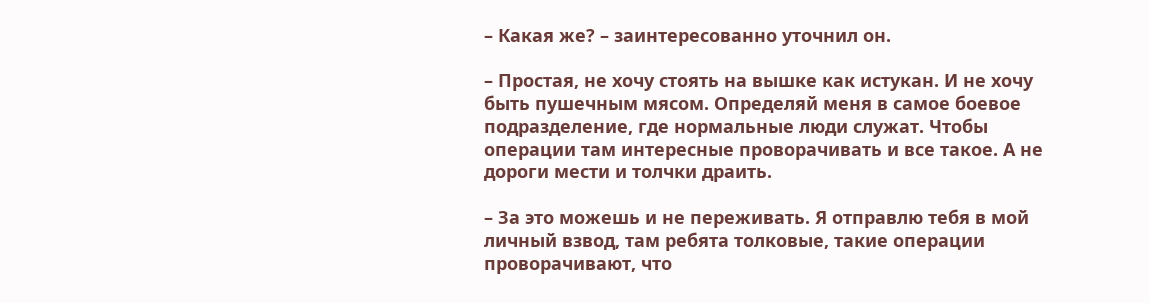– Какая же? – заинтересованно уточнил он.

– Простая, не хочу стоять на вышке как истукан. И не хочу быть пушечным мясом. Определяй меня в самое боевое подразделение, где нормальные люди служат. Чтобы операции там интересные проворачивать и все такое. А не дороги мести и толчки драить.

– За это можешь и не переживать. Я отправлю тебя в мой личный взвод, там ребята толковые, такие операции проворачивают, что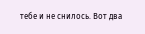тебе и не снилось. Вот два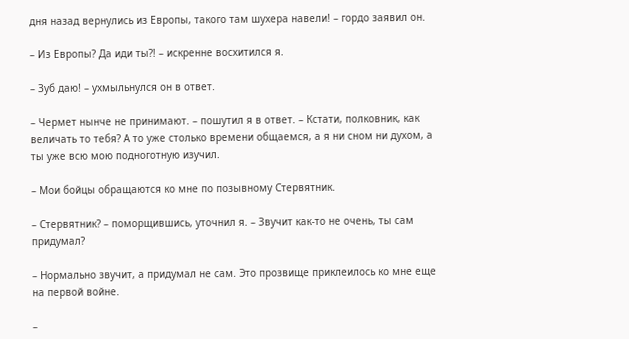дня назад вернулись из Европы, такого там шухера навели! – гордо заявил он.

– Из Европы? Да иди ты?! – искренне восхитился я.

– Зуб даю! – ухмыльнулся он в ответ.

– Чермет нынче не принимают. – пошутил я в ответ. – Кстати, полковник, как величать то тебя? А то уже столько времени общаемся, а я ни сном ни духом, а ты уже всю мою подноготную изучил.

– Мои бойцы обращаются ко мне по позывному Стервятник.

– Стервятник? – поморщившись, уточнил я. – Звучит как‑то не очень, ты сам придумал?

– Нормально звучит, а придумал не сам. Это прозвище приклеилось ко мне еще на первой войне.

–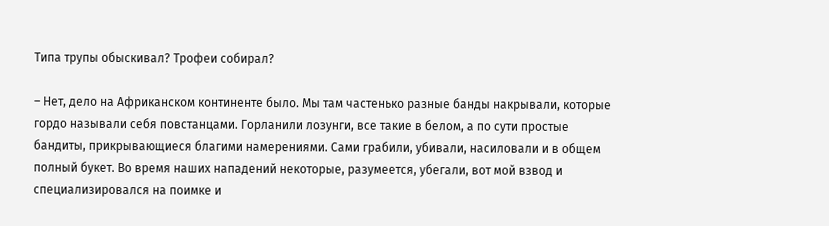Типа трупы обыскивал? Трофеи собирал?

– Нет, дело на Африканском континенте было. Мы там частенько разные банды накрывали, которые гордо называли себя повстанцами. Горланили лозунги, все такие в белом, а по сути простые бандиты, прикрывающиеся благими намерениями. Сами грабили, убивали, насиловали и в общем полный букет. Во время наших нападений некоторые, разумеется, убегали, вот мой взвод и специализировался на поимке и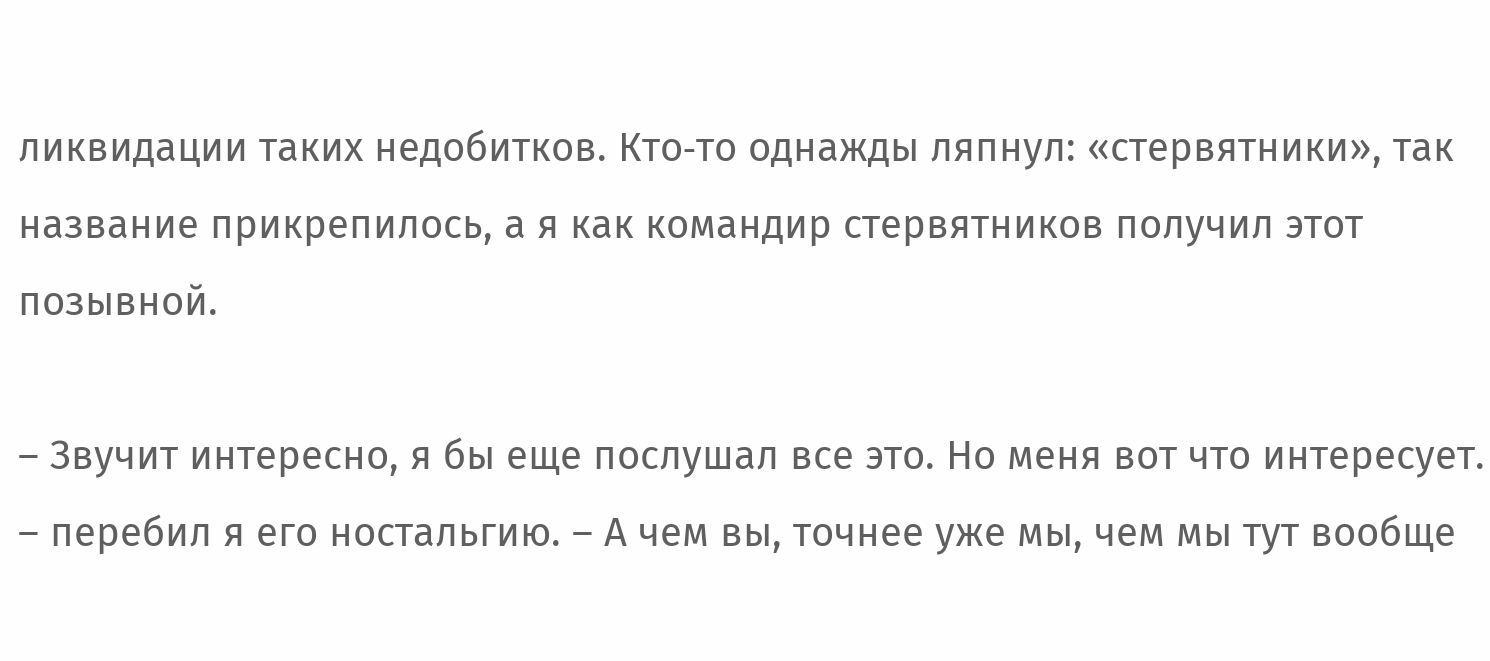ликвидации таких недобитков. Кто‑то однажды ляпнул: «стервятники», так название прикрепилось, а я как командир стервятников получил этот позывной.

– Звучит интересно, я бы еще послушал все это. Но меня вот что интересует. – перебил я его ностальгию. – А чем вы, точнее уже мы, чем мы тут вообще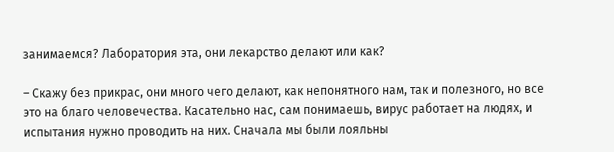занимаемся? Лаборатория эта, они лекарство делают или как?

– Скажу без прикрас, они много чего делают, как непонятного нам, так и полезного, но все это на благо человечества. Касательно нас, сам понимаешь, вирус работает на людях, и испытания нужно проводить на них. Сначала мы были лояльны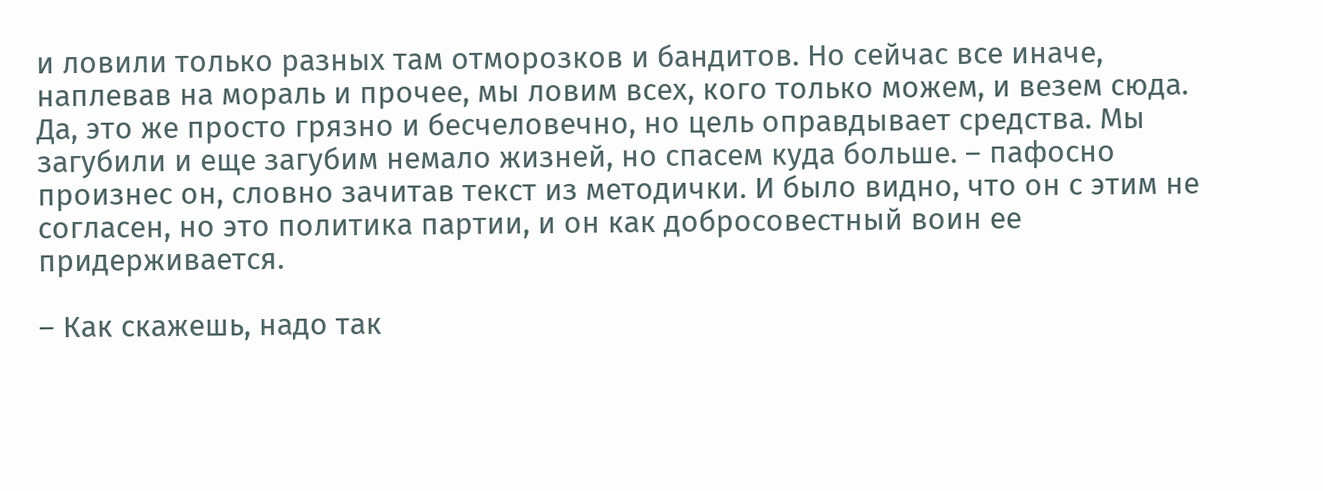и ловили только разных там отморозков и бандитов. Но сейчас все иначе, наплевав на мораль и прочее, мы ловим всех, кого только можем, и везем сюда. Да, это же просто грязно и бесчеловечно, но цель оправдывает средства. Мы загубили и еще загубим немало жизней, но спасем куда больше. – пафосно произнес он, словно зачитав текст из методички. И было видно, что он с этим не согласен, но это политика партии, и он как добросовестный воин ее придерживается.

– Как скажешь, надо так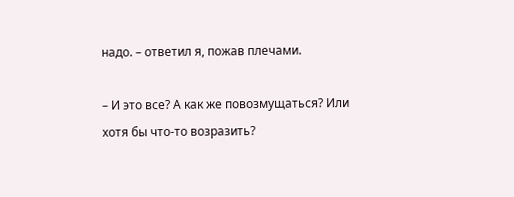надо. – ответил я, пожав плечами.

– И это все? А как же повозмущаться? Или хотя бы что‑то возразить?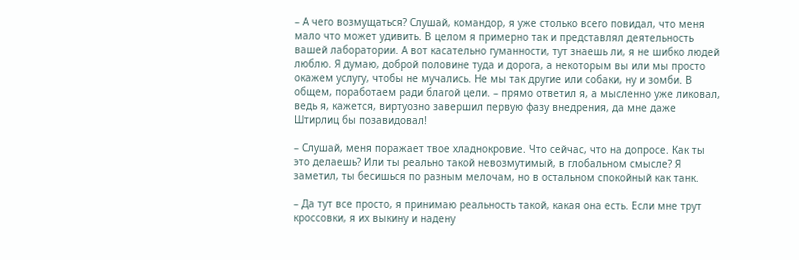– А чего возмущаться? Слушай, командор, я уже столько всего повидал, что меня мало что может удивить. В целом я примерно так и представлял деятельность вашей лаборатории. А вот касательно гуманности, тут знаешь ли, я не шибко людей люблю. Я думаю, доброй половине туда и дорога, а некоторым вы или мы просто окажем услугу, чтобы не мучались. Не мы так другие или собаки, ну и зомби. В общем, поработаем ради благой цели. – прямо ответил я, а мысленно уже ликовал, ведь я, кажется, виртуозно завершил первую фазу внедрения, да мне даже Штирлиц бы позавидовал!

– Слушай, меня поражает твое хладнокровие. Что сейчас, что на допросе. Как ты это делаешь? Или ты реально такой невозмутимый, в глобальном смысле? Я заметил, ты бесишься по разным мелочам, но в остальном спокойный как танк.

– Да тут все просто, я принимаю реальность такой, какая она есть. Если мне трут кроссовки, я их выкину и надену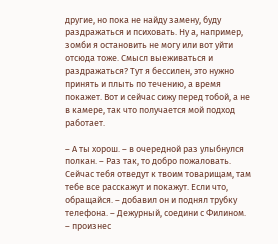другие, но пока не найду замену, буду раздражаться и психовать. Ну а, например, зомби я остановить не могу или вот уйти отсюда тоже. Смысл выеживаться и раздражаться? Тут я бессилен, это нужно принять и плыть по течению, а время покажет. Вот и сейчас сижу перед тобой, а не в камере, так что получается мой подход работает.

– А ты хорош. – в очередной раз улыбнулся полкан. – Раз так, то добро пожаловать. Сейчас тебя отведут к твоим товарищам, там тебе все расскажут и покажут. Если что, обращайся. – добавил он и поднял трубку телефона. – Дежурный, соедини с Филином. – произнес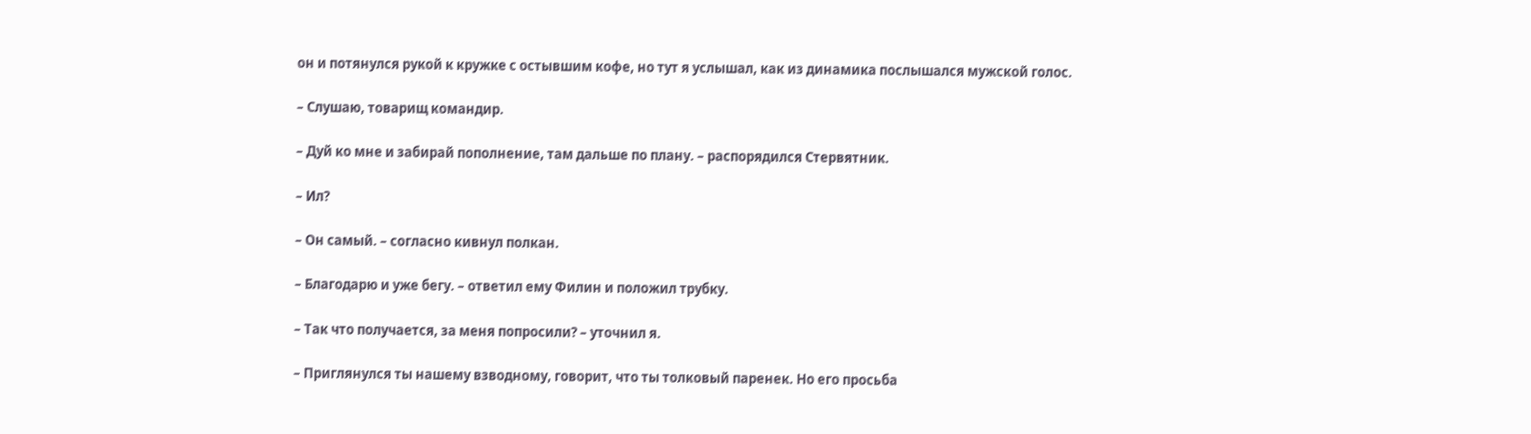он и потянулся рукой к кружке с остывшим кофе, но тут я услышал, как из динамика послышался мужской голос.

– Слушаю, товарищ командир.

– Дуй ко мне и забирай пополнение, там дальше по плану. – распорядился Стервятник.

– Ил?

– Он самый. – согласно кивнул полкан.

– Благодарю и уже бегу. – ответил ему Филин и положил трубку.

– Так что получается, за меня попросили? – уточнил я.

– Приглянулся ты нашему взводному, говорит, что ты толковый паренек. Но его просьба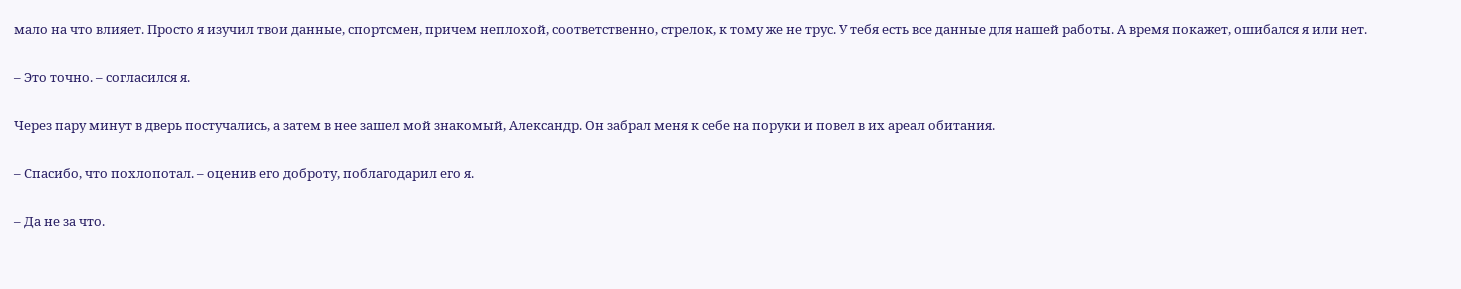мало на что влияет. Просто я изучил твои данные, спортсмен, причем неплохой, соответственно, стрелок, к тому же не трус. У тебя есть все данные для нашей работы. А время покажет, ошибался я или нет.

– Это точно. – согласился я.

Через пару минут в дверь постучались, а затем в нее зашел мой знакомый, Александр. Он забрал меня к себе на поруки и повел в их ареал обитания.

– Спасибо, что похлопотал. – оценив его доброту, поблагодарил его я.

– Да не за что.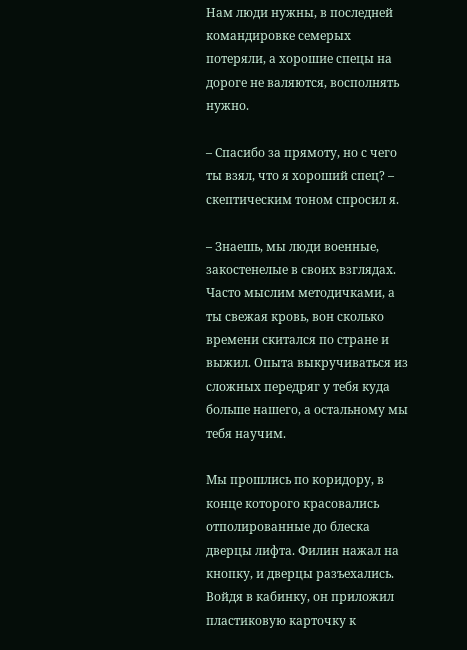Нам люди нужны, в последней командировке семерых потеряли, а хорошие спецы на дороге не валяются, восполнять нужно.

– Спасибо за прямоту, но с чего ты взял, что я хороший спец? – скептическим тоном спросил я.

– Знаешь, мы люди военные, закостенелые в своих взглядах. Часто мыслим методичками, а ты свежая кровь, вон сколько времени скитался по стране и выжил. Опыта выкручиваться из сложных передряг у тебя куда больше нашего, а остальному мы тебя научим.

Мы прошлись по коридору, в конце которого красовались отполированные до блеска дверцы лифта. Филин нажал на кнопку, и дверцы разъехались. Войдя в кабинку, он приложил пластиковую карточку к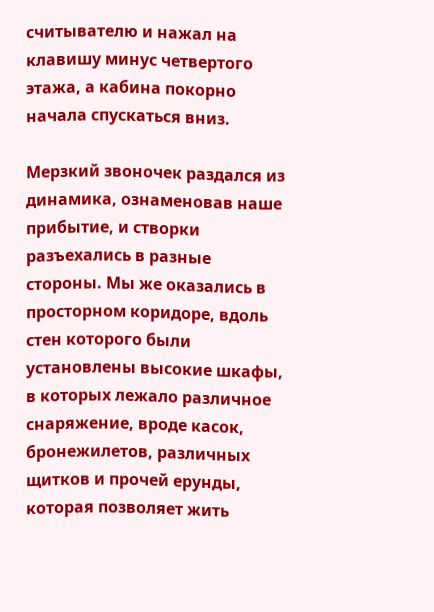считывателю и нажал на клавишу минус четвертого этажа, а кабина покорно начала спускаться вниз.

Мерзкий звоночек раздался из динамика, ознаменовав наше прибытие, и створки разъехались в разные стороны. Мы же оказались в просторном коридоре, вдоль стен которого были установлены высокие шкафы, в которых лежало различное снаряжение, вроде касок, бронежилетов, различных щитков и прочей ерунды, которая позволяет жить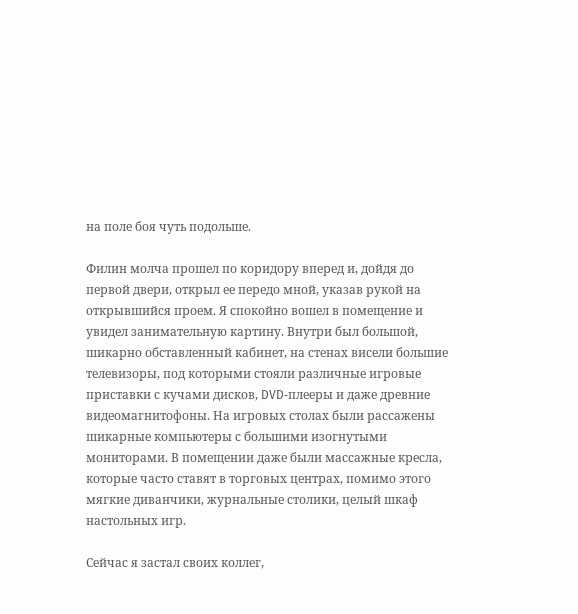на поле боя чуть подольше.

Филин молча прошел по коридору вперед и, дойдя до первой двери, открыл ее передо мной, указав рукой на открывшийся проем. Я спокойно вошел в помещение и увидел занимательную картину. Внутри был большой, шикарно обставленный кабинет, на стенах висели большие телевизоры, под которыми стояли различные игровые приставки с кучами дисков, DVD‑плееры и даже древние видеомагнитофоны. На игровых столах были рассажены шикарные компьютеры с большими изогнутыми мониторами. В помещении даже были массажные кресла, которые часто ставят в торговых центрах, помимо этого мягкие диванчики, журнальные столики, целый шкаф настольных игр.

Сейчас я застал своих коллег,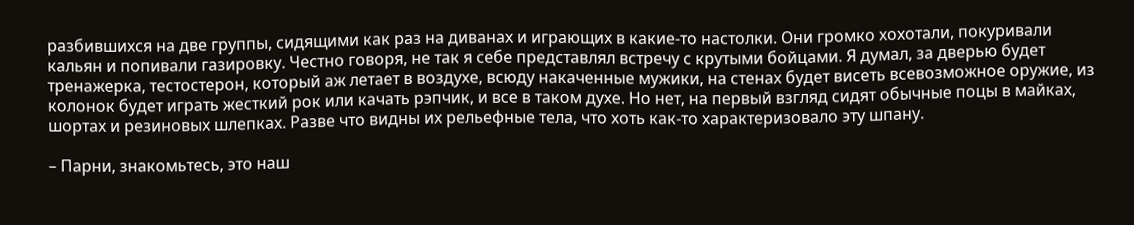разбившихся на две группы, сидящими как раз на диванах и играющих в какие‑то настолки. Они громко хохотали, покуривали кальян и попивали газировку. Честно говоря, не так я себе представлял встречу с крутыми бойцами. Я думал, за дверью будет тренажерка, тестостерон, который аж летает в воздухе, всюду накаченные мужики, на стенах будет висеть всевозможное оружие, из колонок будет играть жесткий рок или качать рэпчик, и все в таком духе. Но нет, на первый взгляд сидят обычные поцы в майках, шортах и резиновых шлепках. Разве что видны их рельефные тела, что хоть как‑то характеризовало эту шпану.

– Парни, знакомьтесь, это наш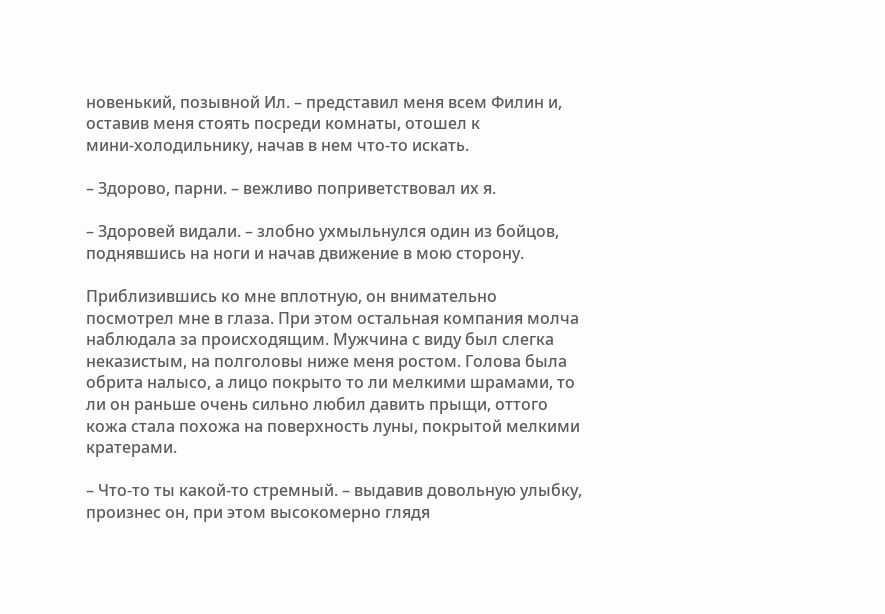новенький, позывной Ил. – представил меня всем Филин и, оставив меня стоять посреди комнаты, отошел к мини‑холодильнику, начав в нем что‑то искать.

– Здорово, парни. – вежливо поприветствовал их я.

– Здоровей видали. – злобно ухмыльнулся один из бойцов, поднявшись на ноги и начав движение в мою сторону.

Приблизившись ко мне вплотную, он внимательно посмотрел мне в глаза. При этом остальная компания молча наблюдала за происходящим. Мужчина с виду был слегка неказистым, на полголовы ниже меня ростом. Голова была обрита налысо, а лицо покрыто то ли мелкими шрамами, то ли он раньше очень сильно любил давить прыщи, оттого кожа стала похожа на поверхность луны, покрытой мелкими кратерами.

– Что‑то ты какой‑то стремный. – выдавив довольную улыбку, произнес он, при этом высокомерно глядя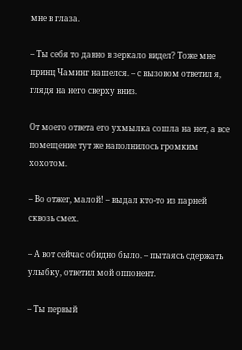мне в глаза.

– Ты себя то давно в зеркало видел? Тоже мне принц Чаминг нашелся. – с вызовом ответил я, глядя на него сверху вниз.

От моего ответа его ухмылка сошла на нет, а все помещение тут же наполнилось громким хохотом.

– Во отжег, малой! – выдал кто‑то из парней сквозь смех.

– А вот сейчас обидно было. – пытаясь сдержать улыбку, ответил мой оппонент.

– Ты первый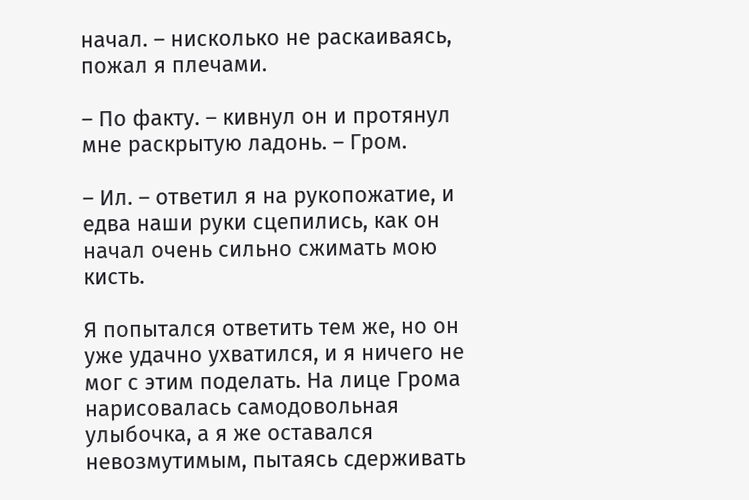начал. – нисколько не раскаиваясь, пожал я плечами.

– По факту. – кивнул он и протянул мне раскрытую ладонь. – Гром.

– Ил. – ответил я на рукопожатие, и едва наши руки сцепились, как он начал очень сильно сжимать мою кисть.

Я попытался ответить тем же, но он уже удачно ухватился, и я ничего не мог с этим поделать. На лице Грома нарисовалась самодовольная улыбочка, а я же оставался невозмутимым, пытаясь сдерживать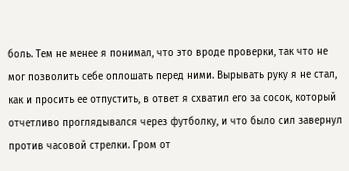боль. Тем не менее я понимал, что это вроде проверки, так что не мог позволить себе оплошать перед ними. Вырывать руку я не стал, как и просить ее отпустить, в ответ я схватил его за сосок, который отчетливо проглядывался через футболку, и что было сил завернул против часовой стрелки. Гром от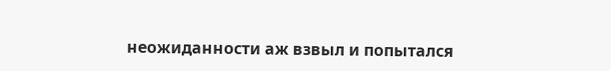неожиданности аж взвыл и попытался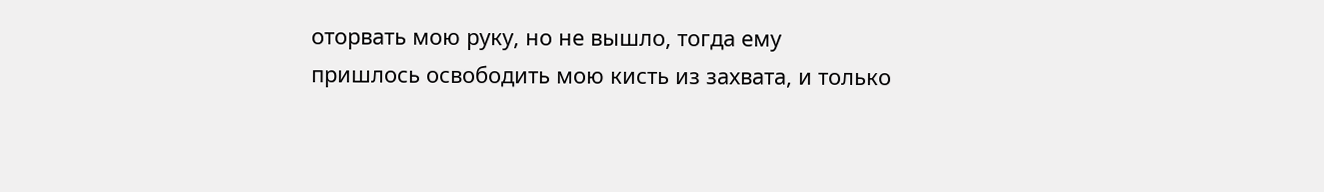оторвать мою руку, но не вышло, тогда ему пришлось освободить мою кисть из захвата, и только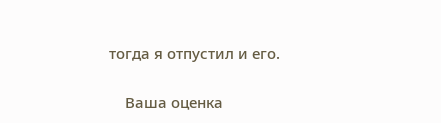тогда я отпустил и его.


    Ваша оценка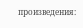произведения: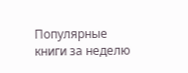Популярные книги за неделю